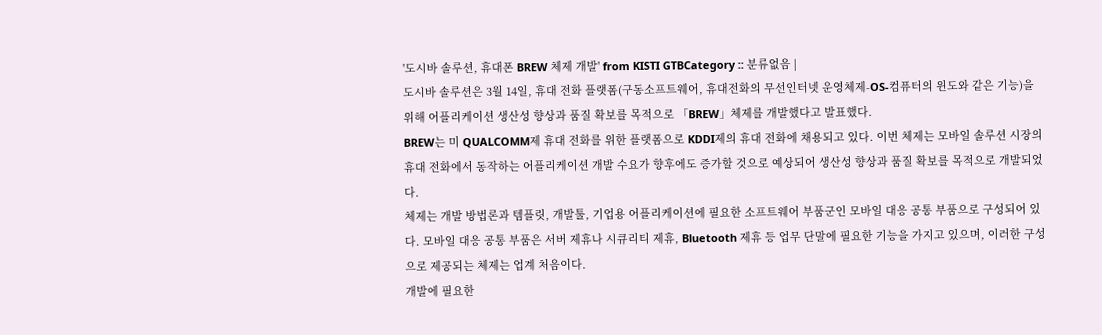'도시바 솔루션, 휴대폰 BREW 체제 개발' from KISTI GTBCategory :: 분류없음 |
도시바 솔루션은 3월 14일, 휴대 전화 플랫폼(구동소프트웨어, 휴대전화의 무선인터넷 운영체제-OS-컴퓨터의 윈도와 같은 기능)을 위해 어플리케이션 생산성 향상과 품질 확보를 목적으로 「BREW」체제를 개발했다고 발표했다.
BREW는 미 QUALCOMM제 휴대 전화를 위한 플랫폼으로 KDDI제의 휴대 전화에 채용되고 있다. 이번 체제는 모바일 솔루션 시장의 휴대 전화에서 동작하는 어플리케이션 개발 수요가 향후에도 증가할 것으로 예상되어 생산성 향상과 품질 확보를 목적으로 개발되었다.
체제는 개발 방법론과 템플릿, 개발툴, 기업용 어플리케이션에 필요한 소프트웨어 부품군인 모바일 대응 공통 부품으로 구성되어 있다. 모바일 대응 공통 부품은 서버 제휴나 시큐리티 제휴, Bluetooth 제휴 등 업무 단말에 필요한 기능을 가지고 있으며, 이러한 구성으로 제공되는 체제는 업계 처음이다.
개발에 필요한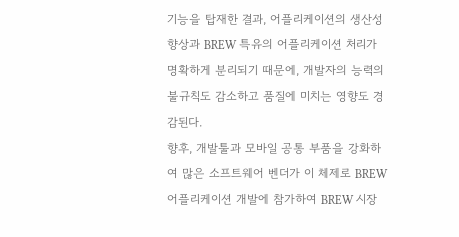기능을 탑재한 결과, 어플리케이션의 생산성 향상과 BREW 특유의 어플리케이션 처리가 명확하게 분리되기 때문에, 개발자의 능력의 불규칙도 감소하고 품질에 미치는 영향도 경감된다.
향후, 개발툴과 모바일 공통 부품을 강화하여 많은 소프트웨어 벤더가 이 체제로 BREW 어플리케이션 개발에 참가하여 BREW 시장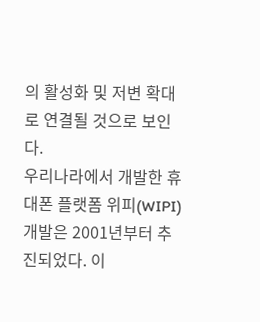의 활성화 및 저변 확대로 연결될 것으로 보인다.
우리나라에서 개발한 휴대폰 플랫폼 위피(WIPI) 개발은 2001년부터 추진되었다. 이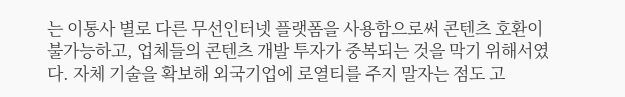는 이통사 별로 다른 무선인터넷 플랫폼을 사용함으로써 콘텐츠 호환이 불가능하고, 업체들의 콘텐츠 개발 투자가 중복되는 것을 막기 위해서였다. 자체 기술을 확보해 외국기업에 로열티를 주지 말자는 점도 고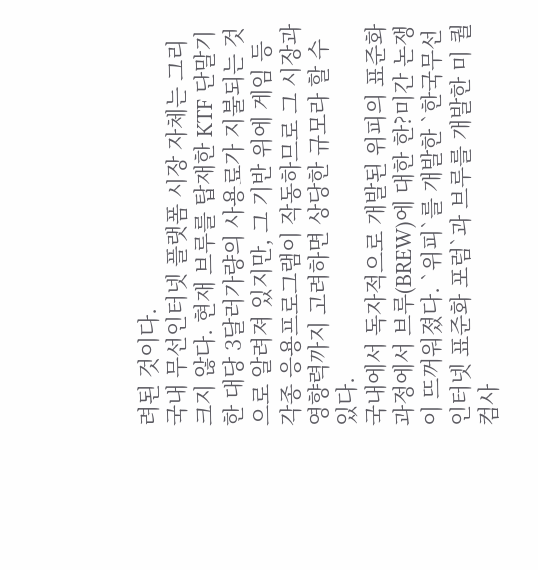려된 것이다.
국내 무선인터넷 플랫폼 시장 자체는 그리 크지 않다. 현재 브루를 탑재한 KTF 단말기 한 대당 3달러가량의 사용료가 지불되는 것으로 알려져 있지만, 그 기반 위에 게임 등 각종 응용프로그램이 작동하므로 그 시장과 영향력까지 고려하면 상당한 규모라 할 수 있다.
국내에서 독자적으로 개발된 위피의 표준화 과정에서 브루(BREW)에 대한 한?미간 논쟁이 뜨꺼워졌다. `위피`를 개발한 `한국무선인터넷 표준화 포럼`과 브루를 개발한 미 퀄컴사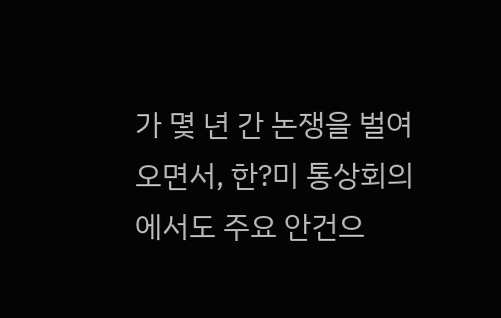가 몇 년 간 논쟁을 벌여 오면서, 한?미 통상회의에서도 주요 안건으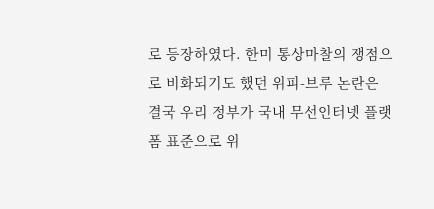로 등장하였다. 한미 통상마찰의 쟁점으로 비화되기도 했던 위피-브루 논란은 결국 우리 정부가 국내 무선인터넷 플랫폼 표준으로 위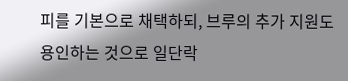피를 기본으로 채택하되, 브루의 추가 지원도 용인하는 것으로 일단락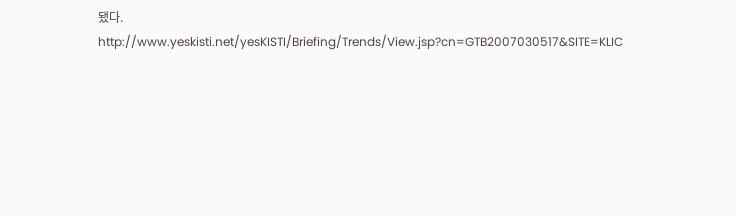됐다.
http://www.yeskisti.net/yesKISTI/Briefing/Trends/View.jsp?cn=GTB2007030517&SITE=KLIC